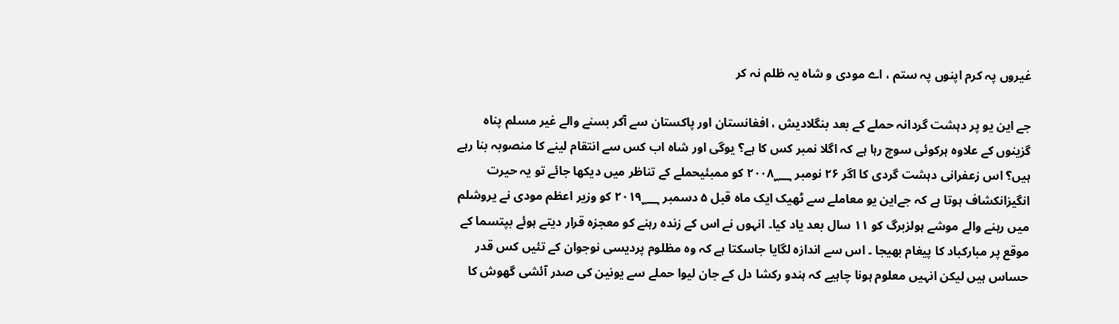غیروں پہ کرم اپنوں پہ ستم ، اے مودی و شاہ یہ ظلم نہ کر

جے این یو پر دہشت گردانہ حملے کے بعد بنگلادیش ، افغانستان اور پاکستان سے آکر بسنے والے غیر مسلم پناہ گزینوں کے علاوہ ہرکوئی سوچ رہا ہے کہ اگلا نمبر کس کا ہے؟ یوگی اور شاہ اب کس سے انتقام لینے کا منصوبہ بنا رہے ہیں؟ اس زعفرانی دہشت گردی کا اگر ۲۶ نومبر ۲۰۰۸؁ کو ممبئیحملے کے تناظر میں دیکھا جائے تو یہ حیرت انگیزانکشاف ہوتا ہے کہ جےاین یو معاملے سے ٹھیک ایک ماہ قبل ۵ دسمبر ۲۰۱۹؁ کو وزیر اعظم مودی نے یروشلم میں رہنے والے موشے ہولزبرگ کو ۱۱ سال بعد یاد کیا۔ انہوں نے اس کے زندہ رہنے کو معجزہ قرار دیتے ہوئے بپتسما کے موقع پر مبارکباد کا پیغام بھیجا ۔ اس سے اندازہ لگایا جاسکتا ہے کہ وہ مظلوم پردیسی نوجوان کے تئیں کس قدر حساس ہیں لیکن انہیں معلوم ہونا چاہیے کہ ہندو رکشا دل کے جان لیوا حملے سے یونین کی صدر آئشی گھوش کا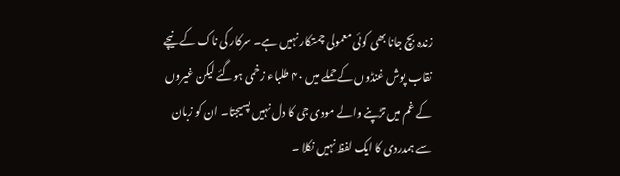زندہ بچ جانا بھی کوئی معمولی چمتکار نہیں ہے۔ سرکار کی ناک کے نیچے نقاب پوش غنڈوں کےحملے میں ۴۰ طلباء زخمی ہوگئے لیکن غیروں کے غم میں تڑپنے والے مودی جی کا دل نہیں پسیجتا۔ ان کو زبان سے ہمدردی کا ایک لفظ نہیں نکلا ۔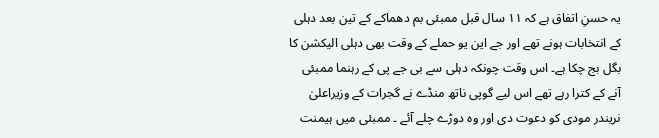یہ حسنِ اتفاق ہے کہ ۱۱ سال قبل ممبئی بم دھماکے کے تین بعد دہلی کے انتخابات ہونے تھے اور جے این یو حملے کے وقت بھی دہلی الیکشن کا بگل بج چکا ہے۔ اس وقت چونکہ دہلی سے بی جے پی کے رہنما ممبئی آنے کے کترا رہے تھے اس لیے گوپی ناتھ منڈے نے گجرات کے وزیراعلیٰ نریندر مودی کو دعوت دی اور وہ دوڑے چلے آئے ۔ ممبئی میں ہیمنت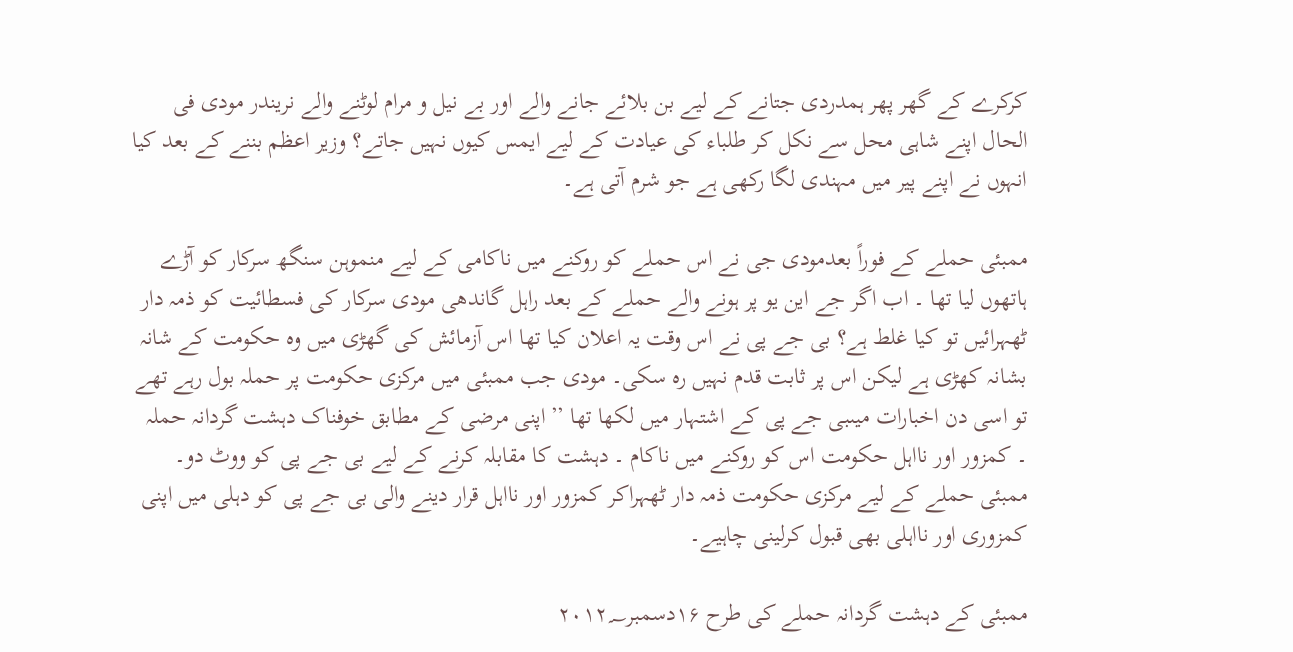کرکرے کے گھر پھر ہمدردی جتانے کے لیے بن بلائے جانے والے اور بے نیل و مرام لوٹنے والے نریندر مودی فی الحال اپنے شاہی محل سے نکل کر طلباء کی عیادت کے لیے ایمس کیوں نہیں جاتے؟ وزیر اعظم بننے کے بعد کیا انہوں نے اپنے پیر میں مہندی لگا رکھی ہے جو شرم آتی ہے۔

ممبئی حملے کے فوراً بعدمودی جی نے اس حملے کو روکنے میں ناکامی کے لیے منموہن سنگھ سرکار کو آڑے ہاتھوں لیا تھا ۔ اب اگر جے این یو پر ہونے والے حملے کے بعد راہل گاندھی مودی سرکار کی فسطائیت کو ذمہ دار ٹھہرائیں تو کیا غلط ہے؟ بی جے پی نے اس وقت یہ اعلان کیا تھا اس آزمائش کی گھڑی میں وہ حکومت کے شانہ بشانہ کھڑی ہے لیکن اس پر ثابت قدم نہیں رہ سکی۔ مودی جب ممبئی میں مرکزی حکومت پر حملہ بول رہے تھے تو اسی دن اخبارات میںبی جے پی کے اشتہار میں لکھا تھا ’’اپنی مرضی کے مطابق خوفناک دہشت گردانہ حملہ ۔ کمزور اور نااہل حکومت اس کو روکنے میں ناکام ۔ دہشت کا مقابلہ کرنے کے لیے بی جے پی کو ووٹ دو۔ ممبئی حملے کے لیے مرکزی حکومت ذمہ دار ٹھہراکر کمزور اور نااہل قرار دینے والی بی جے پی کو دہلی میں اپنی کمزوری اور نااہلی بھی قبول کرلینی چاہیے۔

ممبئی کے دہشت گردانہ حملے کی طرح ۱۶دسمبر۲۰۱۲؁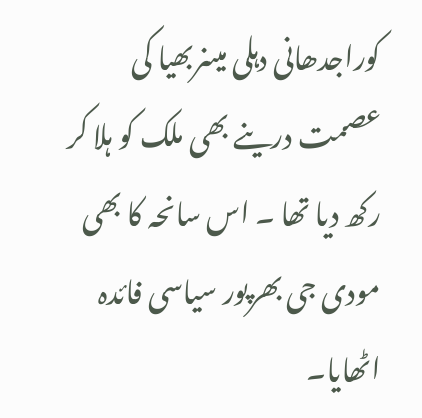کوراجدھانی دہلی میںنربھیا کی عصمت درینے بھی ملک کو ہلا کر رکھ دیا تھا ۔ اس سانحہ کا بھی مودی جی بھرپور سیاسی فائدہ اٹھایا۔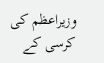وزیراعظم کی کرسی کے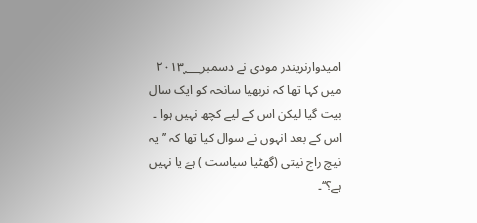امیدوارنریندر مودی نے دسمبر۲۰۱۳؁ میں کہا تھا کہ نربھیا سانحہ کو ایک سال بیت گیا لیکن اس کے لیے کچھ نہیں ہوا ۔ اس کے بعد انہوں نے سوال کیا تھا کہ ’’ یہ نیچ راج نیتی (گھٹیا سیاست ) ہےَ یا نہیں ہے؟‘‘۔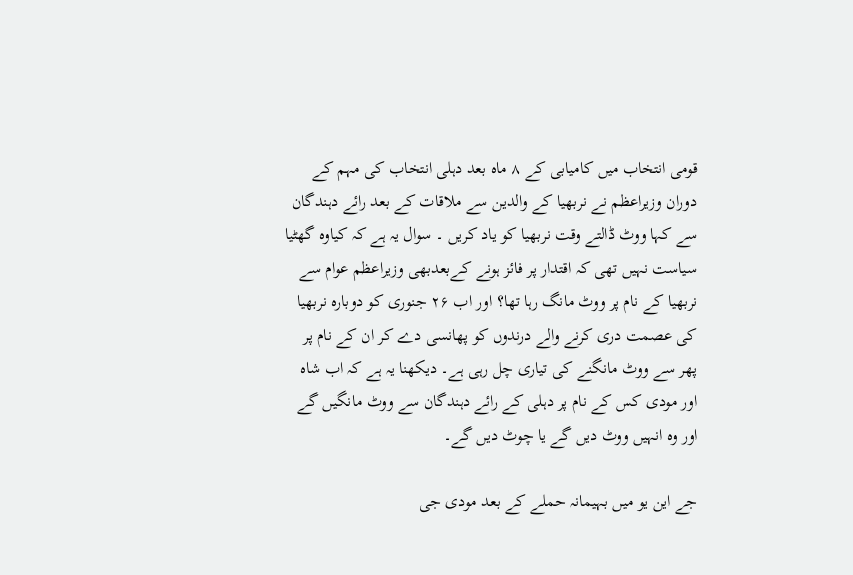قومی انتخاب میں کامیابی کے ۸ ماہ بعد دہلی انتخاب کی مہم کے دوران وزیراعظم نے نربھیا کے والدین سے ملاقات کے بعد رائے دہندگان سے کہا ووٹ ڈالتے وقت نربھیا کو یاد کریں ۔ سوال یہ ہے کہ کیاوہ گھٹیا سیاست نہیں تھی کہ اقتدار پر فائز ہونے کےبعدبھی وزیراعظم عوام سے نربھیا کے نام پر ووٹ مانگ رہا تھا؟ اور اب ۲۶ جنوری کو دوبارہ نربھیا کی عصمت دری کرنے والے درندوں کو پھانسی دے کر ان کے نام پر پھر سے ووٹ مانگنے کی تیاری چل رہی ہے۔ دیکھنا یہ ہے کہ اب شاہ اور مودی کس کے نام پر دہلی کے رائے دہندگان سے ووٹ مانگیں گے اور وہ انہیں ووٹ دیں گے یا چوٹ دیں گے۔

جے این یو میں بہیمانہ حملے کے بعد مودی جی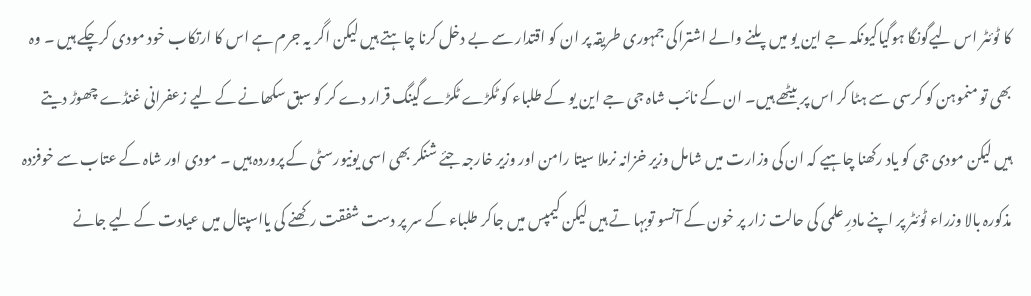کا ٹوئٹر اس لیےگونگا ہوگیاکیونکہ جے این یو میں پلنے والے اشتراکی جمہوری طریقہ پر ان کو اقتدار سے بے دخل کرنا چاہتے ہیں لیکن اگر یہ جرم ہے اس کا ارتکاب خود مودی کرچکے ہیں ۔ وہ بھی تو منموہن کو کرسی سے ہٹا کر اس پر بیٹھے ہیں۔ ان کے نائب شاہ جی جے این یو کے طلباء کو ٹکڑے ٹکڑے گینگ قرار دے کر کو سبق سکھانے کے لیے زعفرانی غنڈے چھوڑ دیتے ہیں لیکن مودی جی کو یاد رکھنا چاہیے کہ ان کی وزارت میں شامل وزیر خزانہ نرملا سیتا رامن اور وزیر خارجہ جئے شنکر بھی اسی یونیورسٹی کے پروردہ ہیں ۔ مودی اور شاہ کے عتاب سے خوفزدہ مذکورہ بالا وزراء ٹوئٹر پر اپنے مادرِ علمی کی حالت زار پر خون کے آنسو توبہا تے ہیں لیکن کیمپس میں جاکر طلباء کے سر پر دست شفقت رکھنے کی یااسپتال میں عیادت کے لیے جانے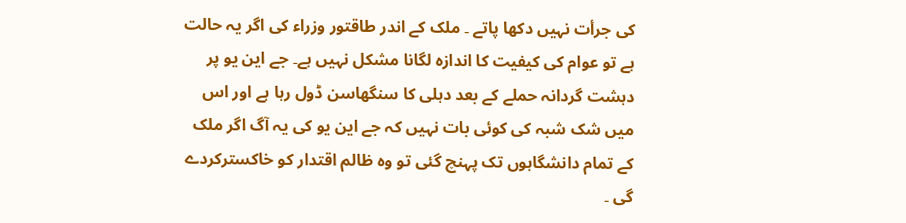کی جرأت نہیں دکھا پاتے ۔ ملک کے اندر طاقتور وزراء کی اگر یہ حالت ہے تو عوام کی کیفیت کا اندازہ لگانا مشکل نہیں ہے۔ جے این یو پر دہشت گردانہ حملے کے بعد دہلی کا سنگھاسن ڈول رہا ہے اور اس میں شک شبہ کی کوئی بات نہیں کہ جے این یو کی یہ آگ اگر ملک کے تمام دانشگاہوں تک پہنچ گئی تو وہ ظالم اقتدار کو خاکسترکردے گی ۔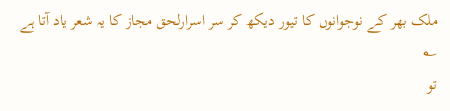ملک بھر کے نوجوانوں کا تیور دیکھ کر سر اسرارلحق مجاز کا یہ شعر یاد آتا ہے ؎
تو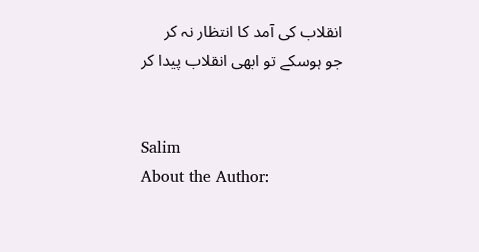انقلاب کی آمد کا انتظار نہ کر
جو ہوسکے تو ابھی انقلاب پیدا کر


Salim
About the Author: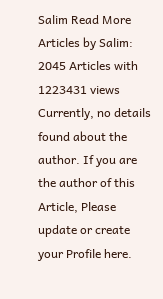Salim Read More Articles by Salim: 2045 Articles with 1223431 views Currently, no details found about the author. If you are the author of this Article, Please update or create your Profile here.